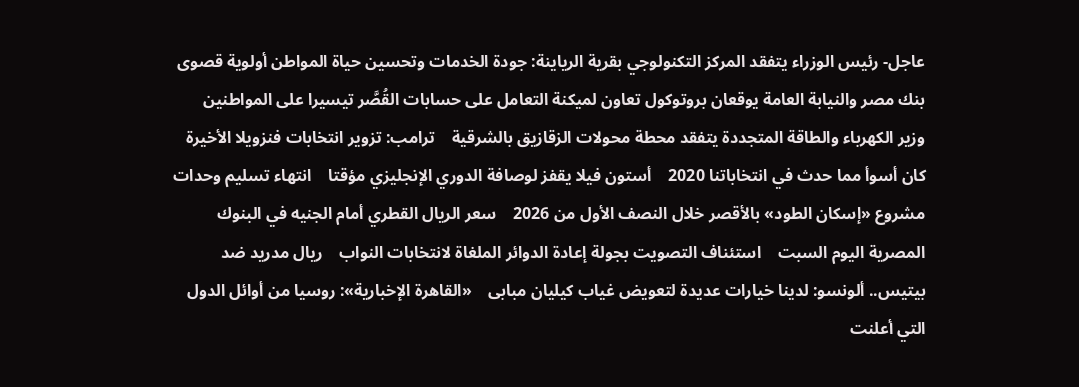عاجل- رئيس الوزراء يتفقد المركز التكنولوجي بقرية الرياينة: جودة الخدمات وتحسين حياة المواطن أولوية قصوى    بنك مصر والنيابة العامة يوقعان بروتوكول تعاون لميكنة التعامل على حسابات القُصَّر تيسيرا على المواطنين    وزير الكهرباء والطاقة المتجددة يتفقد محطة محولات الزقازيق بالشرقية    ترامب: تزوير انتخابات فنزويلا الأخيرة كان أسوأ مما حدث في انتخاباتنا 2020    أستون فيلا يقفز لوصافة الدوري الإنجليزي مؤقتا    انتهاء تسليم وحدات مشروع «إسكان الطود» بالأقصر خلال النصف الأول من 2026    سعر الريال القطري أمام الجنيه في البنوك المصرية اليوم السبت    استئناف التصويت بجولة إعادة الدوائر الملغاة لانتخابات النواب    ريال مدريد ضد بيتيس.. ألونسو: لدينا خيارات عديدة لتعويض غياب كيليان مبابى    «القاهرة الإخبارية»: روسيا من أوائل الدول التي أعلنت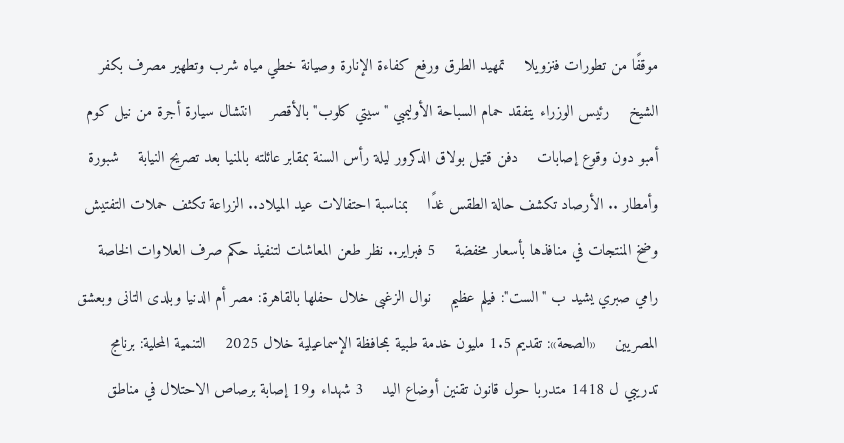موقفًا من تطورات فنزويلا    تمهيد الطرق ورفع كفاءة الإنارة وصيانة خطي مياه شرب وتطهير مصرف بكفر الشيخ    رئيس الوزراء يتفقد حمام السباحة الأوليمبي "سيتي كلوب" بالأقصر    انتشال سيارة أجرة من نيل كوم أمبو دون وقوع إصابات    دفن قتيل بولاق الدكرور ليلة رأس السنة بمقابر عائلته بالمنيا بعد تصريح النيابة    شبورة وأمطار .. الأرصاد تكشف حالة الطقس غدًا    بمناسبة احتفالات عيد الميلاد.. الزراعة تكثف حملات التفتيش وضخ المنتجات في منافذها بأسعار مخفضة    5 فبراير.. نظر طعن المعاشات لتنفيذ حكم صرف العلاوات الخاصة    رامي صبري يشيد ب "الست": فيلم عظيم    نوال الزغبى خلال حفلها بالقاهرة: مصر أم الدنيا وبلدى التانى وبعشق المصريين    «الصحة»: تقديم 1.5 مليون خدمة طبية بمحافظة الإسماعيلية خلال 2025    التنمية المحلية: برنامج تدريبي ل 1418 متدربا حول قانون تقنين أوضاع اليد    3 شهداء و19 إصابة برصاص الاحتلال في مناطق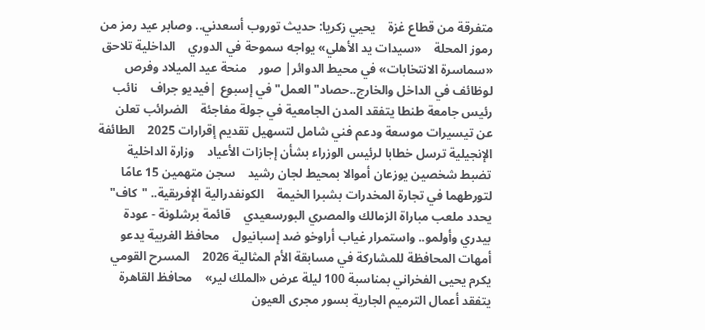متفرقة من قطاع غزة    يحيي زكريا: حديث توروب أسعدني.. وصابر عيد رمز من رموز المحلة    «سيدات يد الأهلي» يواجه سموحة في الدوري    الداخلية تلاحق «سماسرة الانتخابات» في محيط الدوائر| صور    منحة عيد الميلاد وفرص لوظائف في الداخل والخارج..حصاد"العمل" في إسبوع |فيديو جراف    نائب رئيس جامعة طنطا يتفقد المدن الجامعية في جولة مفاجئة    الضرائب تعلن عن تيسيرات موسعة ودعم فني شامل لتسهيل تقديم إقرارات 2025    الطائفة الإنجيلية ترسل خطابا لرئيس الوزراء بشأن إجازات الأعياد    وزارة الداخلية تضبط شخصين يوزعان أموالا بمحيط لجان رشيد    سجن متهمين 15 عامًا لتورطهما في تجارة المخدرات بشبرا الخيمة    الكونفدرالية الإفريقية.. "كاف" يحدد ملعب مباراة الزمالك والمصري البورسعيدي    قائمة برشلونة - عودة بيدري وأولمو.. واستمرار غياب أراوخو ضد إسبانيول    محافظ الغربية يدعو أمهات المحافظة للمشاركة في مسابقة الأم المثالية 2026    المسرح القومي يكرم يحيى الفخراني بمناسبة 100 ليلة عرض «الملك لير»    محافظ القاهرة يتفقد أعمال الترميم الجارية بسور مجرى العيون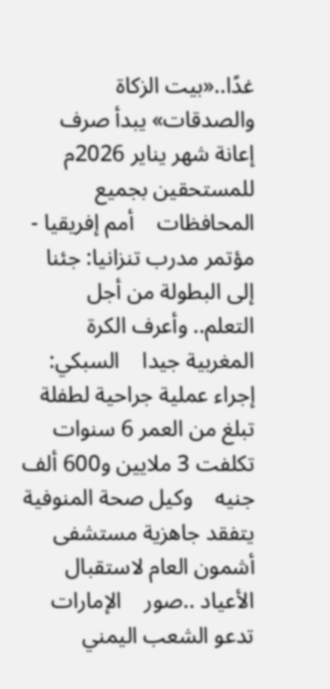غدًا..«بيت الزكاة والصدقات» يبدأ صرف إعانة شهر يناير 2026م للمستحقين بجميع المحافظات    أمم إفريقيا - مؤتمر مدرب تنزانيا: جئنا إلى البطولة من أجل التعلم.. وأعرف الكرة المغربية جيدا    السبكي: إجراء عملية جراحية لطفلة تبلغ من العمر 6 سنوات تكلفت 3 ملايين و600 ألف جنيه    وكيل صحة المنوفية يتفقد جاهزية مستشفى أشمون العام لاستقبال الأعياد ..صور    الإمارات تدعو الشعب اليمني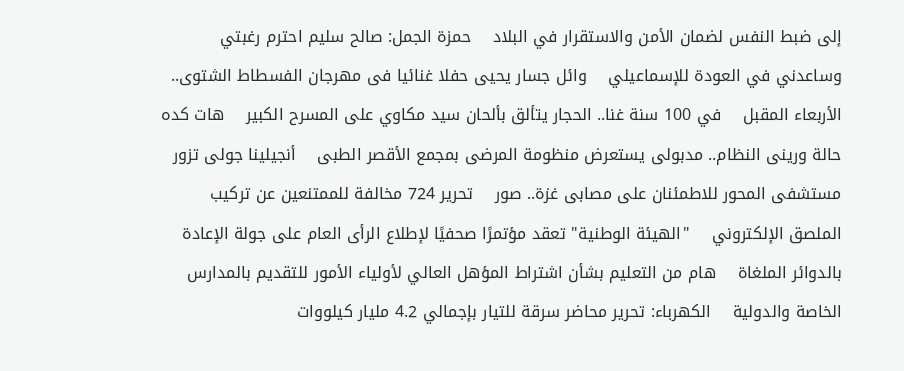إلى ضبط النفس لضمان الأمن والاستقرار في البلاد    حمزة الجمل: صالح سليم احترم رغبتي وساعدني في العودة للإسماعيلي    وائل جسار يحيى حفلا غنائيا فى مهرجان الفسطاط الشتوى.. الأربعاء المقبل    في 100 سنة غنا.. الحجار يتألق بألحان سيد مكاوي على المسرح الكبير    هات كده حالة ورينى النظام.. مدبولى يستعرض منظومة المرضى بمجمع الأقصر الطبى    أنجيلينا جولى تزور مستشفى المحور للاطمئنان على مصابى غزة.. صور    تحرير 724 مخالفة للممتنعين عن تركيب الملصق الإلكتروني    "الهيئة الوطنية" تعقد مؤتمرًا صحفيًا لإطلاع الرأى العام على جولة الإعادة بالدوائر الملغاة    هام من التعليم بشأن اشتراط المؤهل العالي لأولياء الأمور للتقديم بالمدارس الخاصة والدولية    الكهرباء: تحرير محاضر سرقة للتيار بإجمالي 4.2 مليار كيلووات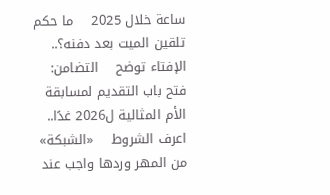ساعة خلال 2025    ما حكم تلقين الميت بعد دفنه؟.. الإفتاء توضح    التضامن: فتح باب التقديم لمسابقة الأم المثالية ل2026 غدًا.. اعرف الشروط    «الشبكة» من المهر وردها واجب عند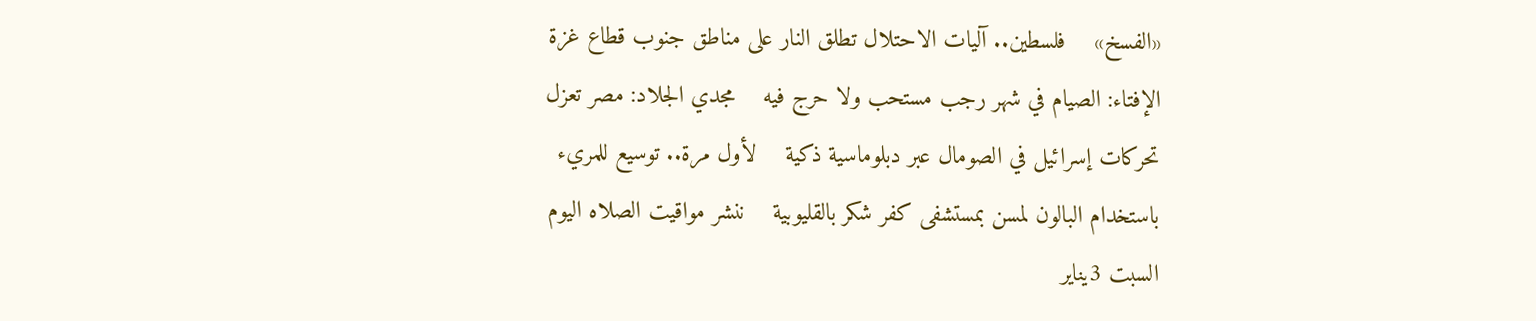«الفسخ»    فلسطين.. آليات الاحتلال تطلق النار على مناطق جنوب قطاع غزة    الإفتاء: الصيام في شهر رجب مستحب ولا حرج فيه    مجدي الجلاد: مصر تعزل تحركات إسرائيل في الصومال عبر دبلوماسية ذكية    لأول مرة.. توسيع للمريء باستخدام البالون لمسن بمستشفى كفر شكر بالقليوبية    ننشر مواقيت الصلاه اليوم السبت 3يناير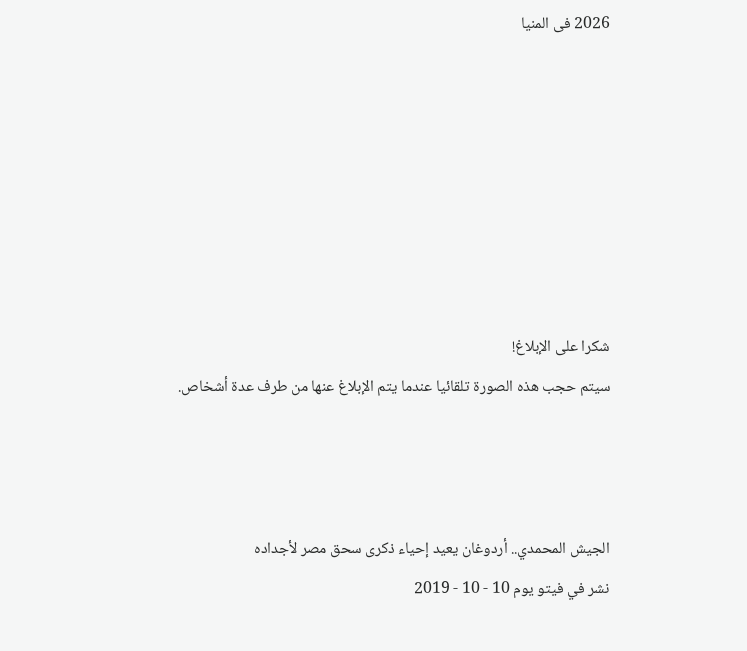2026 فى المنيا







شكرا على الإبلاغ!
سيتم حجب هذه الصورة تلقائيا عندما يتم الإبلاغ عنها من طرف عدة أشخاص.



الجيش المحمدي.. أردوغان يعيد إحياء ذكرى سحق مصر لأجداده
نشر في فيتو يوم 10 - 10 - 2019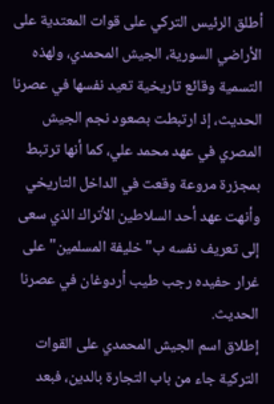أطلق الرئيس التركي على قوات المعتدية على الأراضي السورية، الجيش المحمدي، ولهذه التسمية وقائع تاريخية تعيد نفسها في عصرنا الحديث، إذ ارتبطت بصعود نجم الجيش المصري في عهد محمد علي، كما أنها ترتبط بمجزرة مروعة وقعت في الداخل التاريخي وأنهت عهد أحد السلاطين الأتراك الذي سعى إلى تعريف نفسه ب"خليفة المسلمين" على غرار حفيده رجب طيب أردوغان في عصرنا الحديث.
إطلاق اسم الجيش المحمدي على القوات التركية جاء من باب التجارة بالدين، فبعد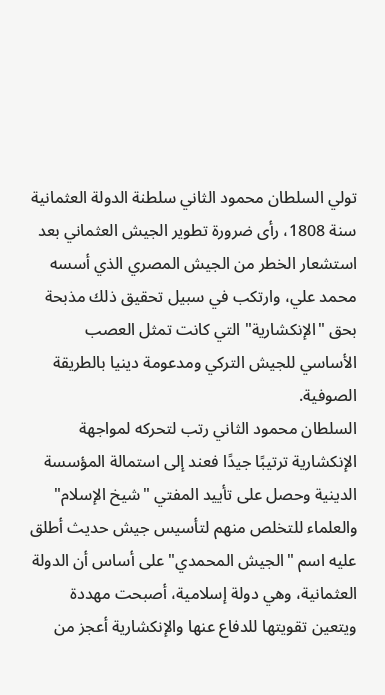تولي السلطان محمود الثاني سلطنة الدولة العثمانية سنة 1808، رأى ضرورة تطوير الجيش العثماني بعد استشعار الخطر من الجيش المصري الذي أسسه محمد علي، وارتكب في سبيل تحقيق ذلك مذبحة بحق "الإنكشارية" التي كانت تمثل العصب الأساسي للجيش التركي ومدعومة دينيا بالطريقة الصوفية.
السلطان محمود الثاني رتب لتحركه لمواجهة الإنكشارية ترتيبًا جيدًا فعند إلى استمالة المؤسسة الدينية وحصل على تأييد المفتي "شيخ الإسلام" والعلماء للتخلص منهم لتأسيس جيش حديث أطلق عليه اسم "الجيش المحمدي" على أساس أن الدولة العثمانية، وهي دولة إسلامية، أصبحت مهددة ويتعين تقويتها للدفاع عنها والإنكشارية أعجز من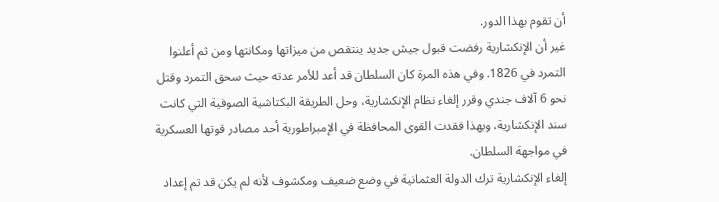أن تقوم بهذا الدور.
غير أن الإنكشارية رفضت قبول جيش جديد ينتقص من ميزاتها ومكانتها ومن ثم أعلنوا التمرد في 1826. وفي هذه المرة كان السلطان قد أعد للأمر عدته حيث سحق التمرد وقتل نحو 6 آلاف جندي وقرر إلغاء نظام الإنكشارية، وحل الطريقة البكتاشية الصوفية التي كانت سند الإنكشارية، وبهذا فقدت القوى المحافظة في الإمبراطورية أحد مصادر قوتها العسكرية في مواجهة السلطان.
إلغاء الإنكشارية ترك الدولة العثمانية في وضع ضعيف ومكشوف لأنه لم يكن قد تم إعداد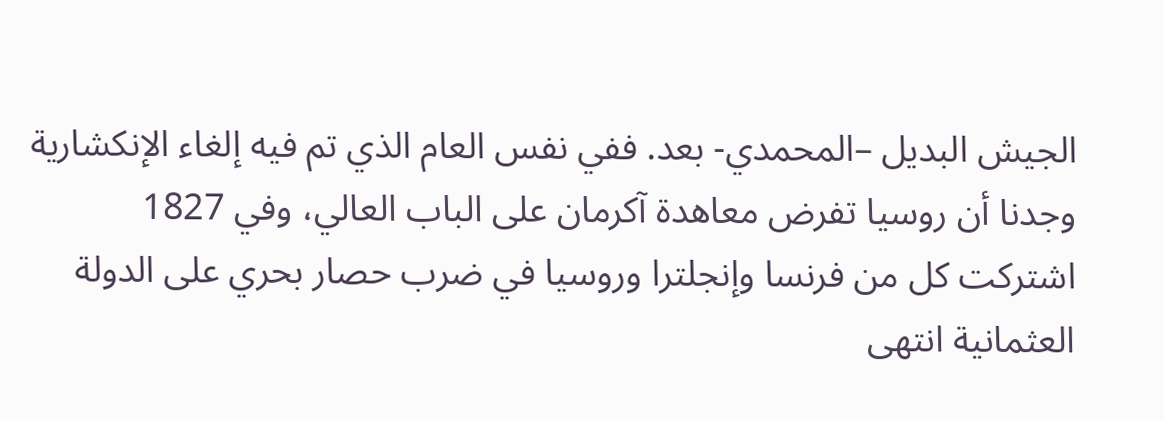الجيش البديل –المحمدي- بعد. ففي نفس العام الذي تم فيه إلغاء الإنكشارية وجدنا أن روسيا تفرض معاهدة آكرمان على الباب العالي، وفي 1827 اشتركت كل من فرنسا وإنجلترا وروسيا في ضرب حصار بحري على الدولة العثمانية انتهى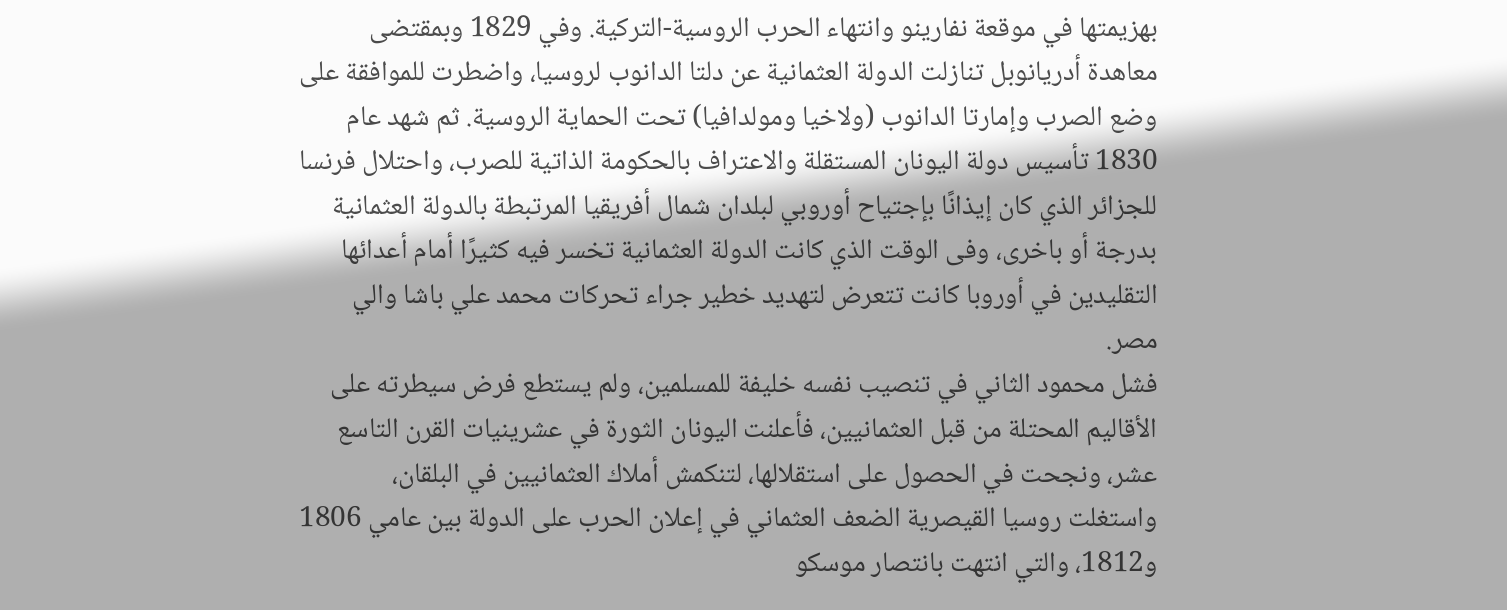بهزيمتها في موقعة نفارينو وانتهاء الحرب الروسية-التركية. وفي 1829 وبمقتضى معاهدة أدريانوبل تنازلت الدولة العثمانية عن دلتا الدانوب لروسيا، واضطرت للموافقة على وضع الصرب وإمارتا الدانوب (ولاخيا ومولدافيا) تحت الحماية الروسية. ثم شهد عام 1830 تأسيس دولة اليونان المستقلة والاعتراف بالحكومة الذاتية للصرب، واحتلال فرنسا للجزائر الذي كان إيذانًا بإجتياح أوروبي لبلدان شمال أفريقيا المرتبطة بالدولة العثمانية بدرجة أو باخرى، وفى الوقت الذي كانت الدولة العثمانية تخسر فيه كثيرًا أمام أعدائها التقليدين في أوروبا كانت تتعرض لتهديد خطير جراء تحركات محمد علي باشا والي مصر.
فشل محمود الثاني في تنصيب نفسه خليفة للمسلمين، ولم يستطع فرض سيطرته على الأقاليم المحتلة من قبل العثمانيين، فأعلنت اليونان الثورة في عشرينيات القرن التاسع عشر، ونجحت في الحصول على استقلالها، لتنكمش أملاك العثمانيين في البلقان، واستغلت روسيا القيصرية الضعف العثماني في إعلان الحرب على الدولة بين عامي 1806 و1812، والتي انتهت بانتصار موسكو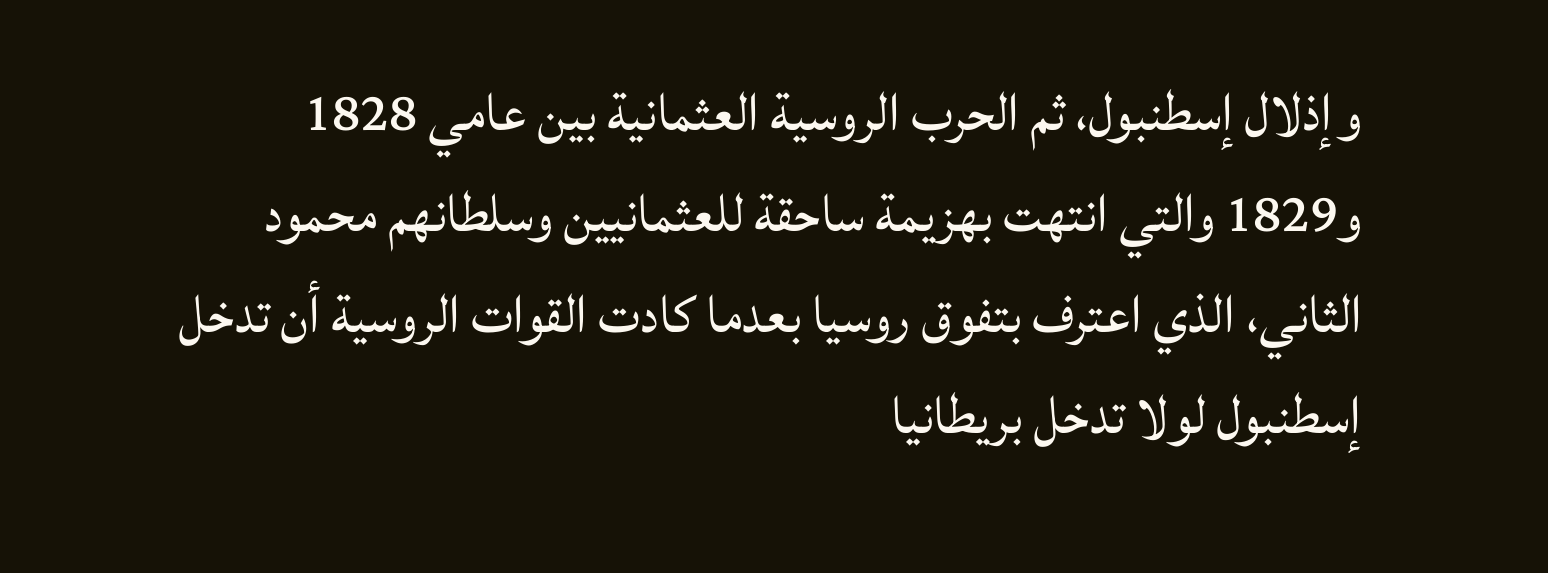وإذلال إسطنبول، ثم الحرب الروسية العثمانية بين عامي 1828 و1829 والتي انتهت بهزيمة ساحقة للعثمانيين وسلطانهم محمود الثاني، الذي اعترف بتفوق روسيا بعدما كادت القوات الروسية أن تدخل إسطنبول لولا تدخل بريطانيا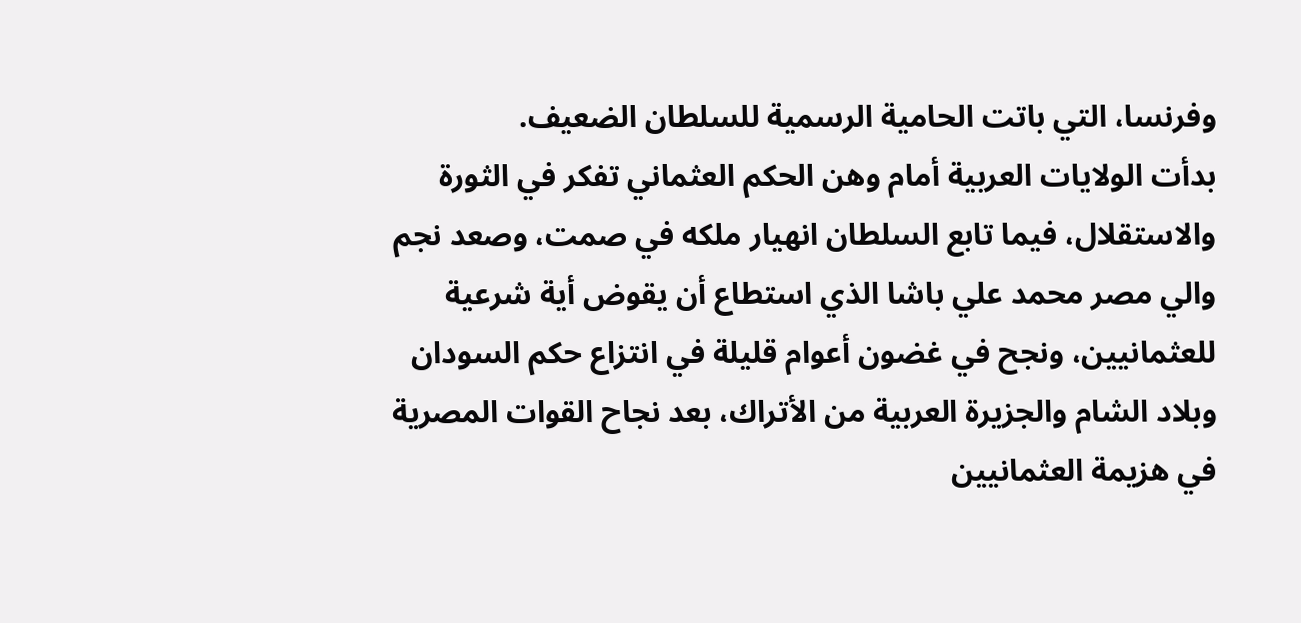وفرنسا، التي باتت الحامية الرسمية للسلطان الضعيف.
بدأت الولايات العربية أمام وهن الحكم العثماني تفكر في الثورة والاستقلال، فيما تابع السلطان انهيار ملكه في صمت، وصعد نجم والي مصر محمد علي باشا الذي استطاع أن يقوض أية شرعية للعثمانيين، ونجح في غضون أعوام قليلة في انتزاع حكم السودان وبلاد الشام والجزيرة العربية من الأتراك، بعد نجاح القوات المصرية في هزيمة العثمانيين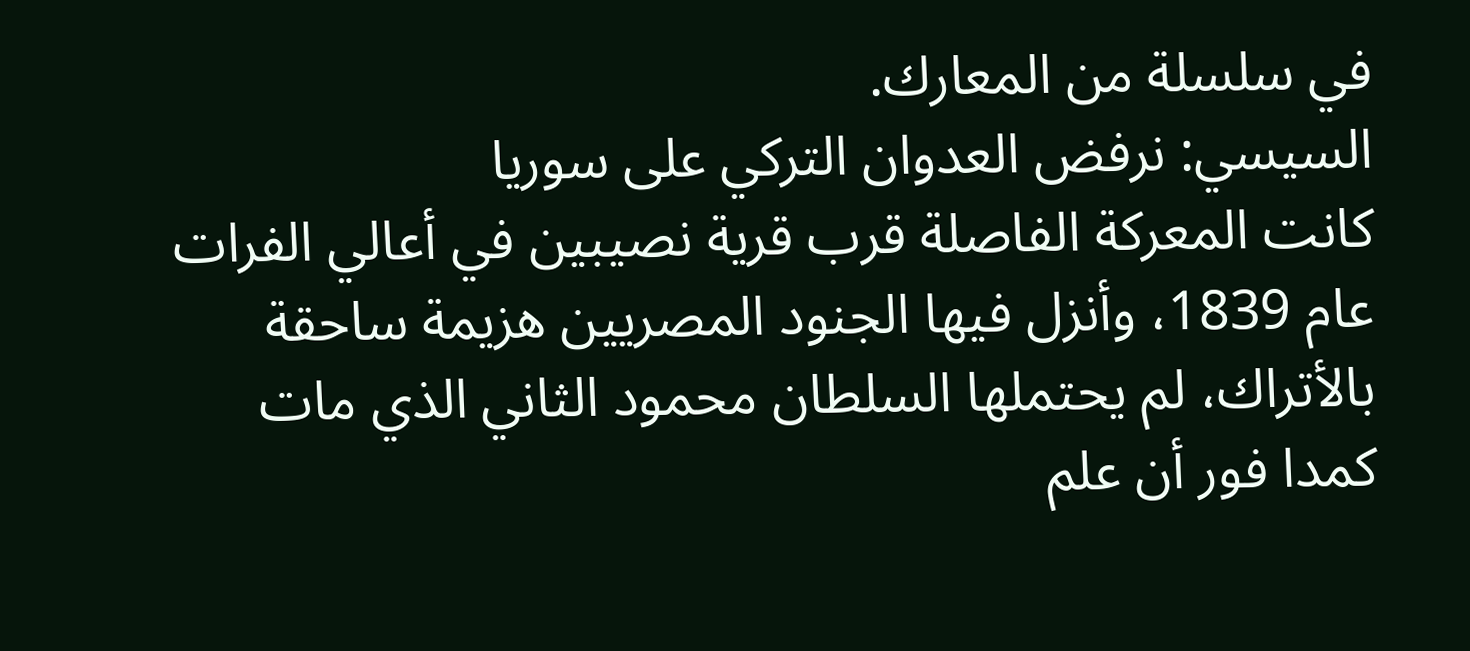في سلسلة من المعارك.
السيسي: نرفض العدوان التركي على سوريا
كانت المعركة الفاصلة قرب قرية نصيبين في أعالي الفرات عام 1839، وأنزل فيها الجنود المصريين هزيمة ساحقة بالأتراك، لم يحتملها السلطان محمود الثاني الذي مات كمدا فور أن علم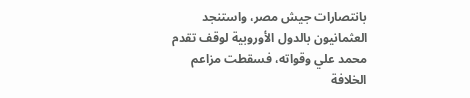بانتصارات جيش مصر، واستنجد العثمانيون بالدول الأوروبية لوقف تقدم محمد علي وقواته، فسقطت مزاعم الخلافة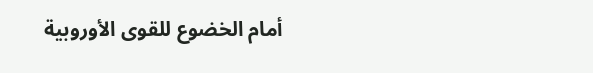أمام الخضوع للقوى الأوروبية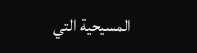المسيحية التي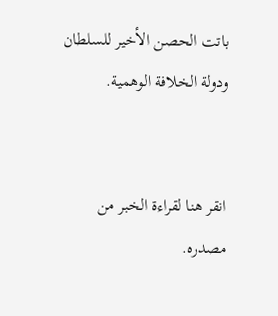باتت الحصن الأخير للسلطان ودولة الخلافة الوهمية.


انقر هنا لقراءة الخبر من مصدره.